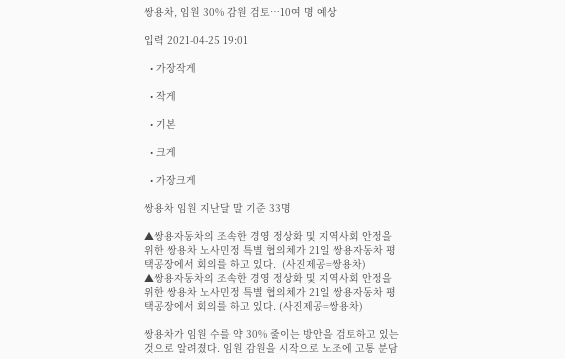쌍용차, 임원 30% 감원 검토…10여 명 예상

입력 2021-04-25 19:01

  • 가장작게

  • 작게

  • 기본

  • 크게

  • 가장크게

쌍용차 임원 지난달 말 기준 33명

▲쌍용자동차의 조속한 경영 정상화 및 지역사회 안정을 위한 쌍용차 노사민정 특별 협의체가 21일 쌍용자동차 평택공장에서 회의를 하고 있다.  (사진제공=쌍용차)
▲쌍용자동차의 조속한 경영 정상화 및 지역사회 안정을 위한 쌍용차 노사민정 특별 협의체가 21일 쌍용자동차 평택공장에서 회의를 하고 있다. (사진제공=쌍용차)

쌍용차가 임원 수를 약 30% 줄이는 방안을 검토하고 있는 것으로 알려졌다. 임원 감원을 시작으로 노조에 고통 분담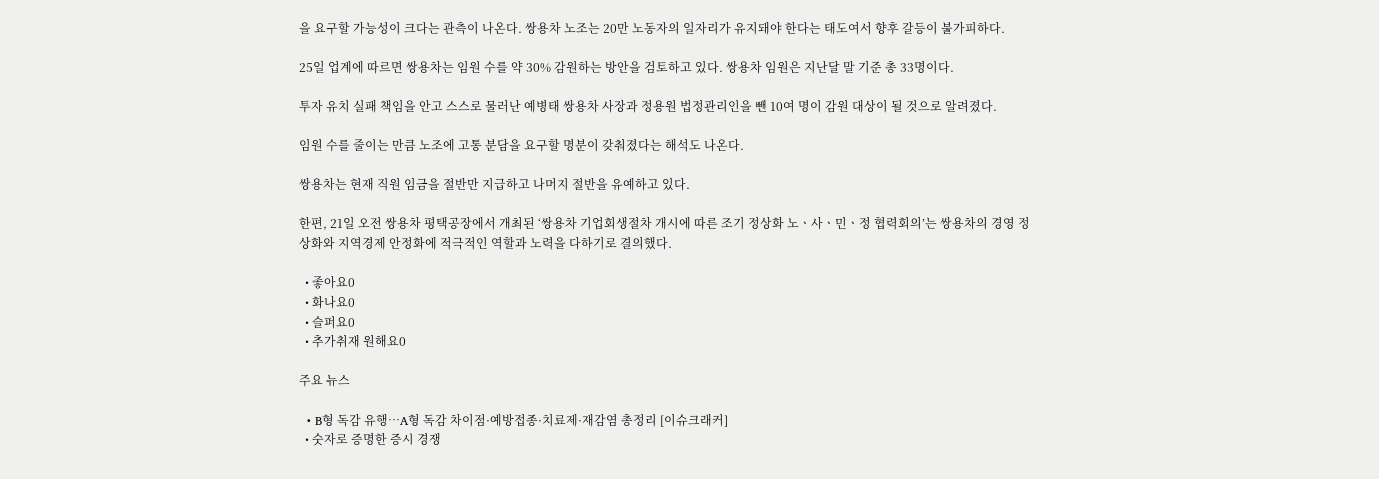을 요구할 가능성이 크다는 관측이 나온다. 쌍용차 노조는 20만 노동자의 일자리가 유지돼야 한다는 태도여서 향후 갈등이 불가피하다.

25일 업계에 따르면 쌍용차는 임원 수를 약 30% 감원하는 방안을 검토하고 있다. 쌍용차 임원은 지난달 말 기준 총 33명이다.

투자 유치 실패 책임을 안고 스스로 물러난 예병태 쌍용차 사장과 정용원 법정관리인을 뺀 10여 명이 감원 대상이 될 것으로 알려졌다.

임원 수를 줄이는 만큼 노조에 고통 분담을 요구할 명분이 갖춰졌다는 해석도 나온다.

쌍용차는 현재 직원 임금을 절반만 지급하고 나머지 절반을 유예하고 있다.

한편, 21일 오전 쌍용차 평택공장에서 개최된 ‘쌍용차 기업회생절차 개시에 따른 조기 정상화 노ㆍ사ㆍ민ㆍ정 협력회의’는 쌍용차의 경영 정상화와 지역경제 안정화에 적극적인 역할과 노력을 다하기로 결의했다.

  • 좋아요0
  • 화나요0
  • 슬퍼요0
  • 추가취재 원해요0

주요 뉴스

  • B형 독감 유행…A형 독감 차이점·예방접종·치료제·재감염 총정리 [이슈크래커]
  • 숫자로 증명한 증시 경쟁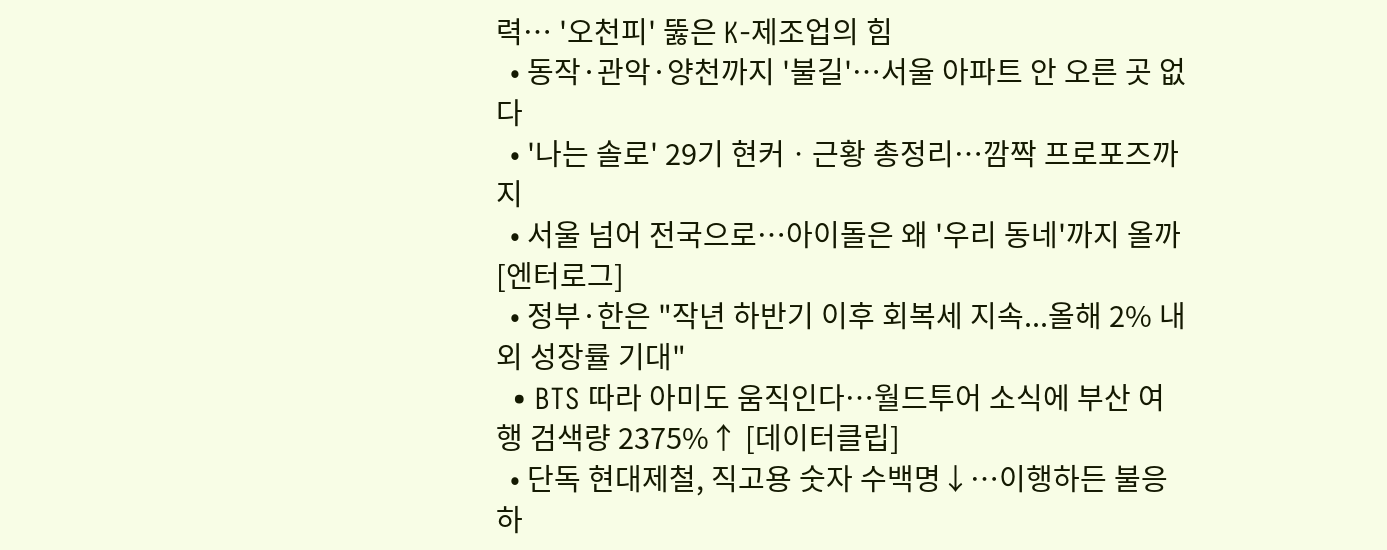력… '오천피' 뚫은 K-제조업의 힘
  • 동작·관악·양천까지 '불길'…서울 아파트 안 오른 곳 없다
  • '나는 솔로' 29기 현커ㆍ근황 총정리⋯깜짝 프로포즈까지
  • 서울 넘어 전국으로⋯아이돌은 왜 '우리 동네'까지 올까 [엔터로그]
  • 정부·한은 "작년 하반기 이후 회복세 지속...올해 2% 내외 성장률 기대"
  • BTS 따라 아미도 움직인다…월드투어 소식에 부산 여행 검색량 2375%↑ [데이터클립]
  • 단독 현대제철, 직고용 숫자 수백명↓⋯이행하든 불응하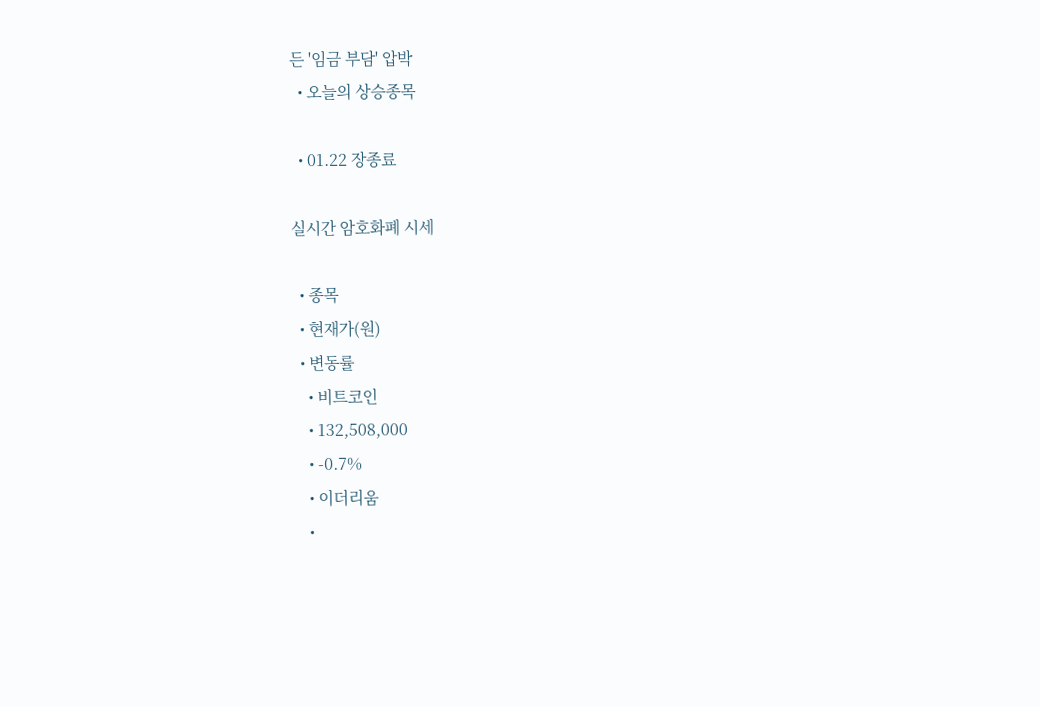든 '임금 부담' 압박
  • 오늘의 상승종목

  • 01.22 장종료

실시간 암호화폐 시세

  • 종목
  • 현재가(원)
  • 변동률
    • 비트코인
    • 132,508,000
    • -0.7%
    • 이더리움
    •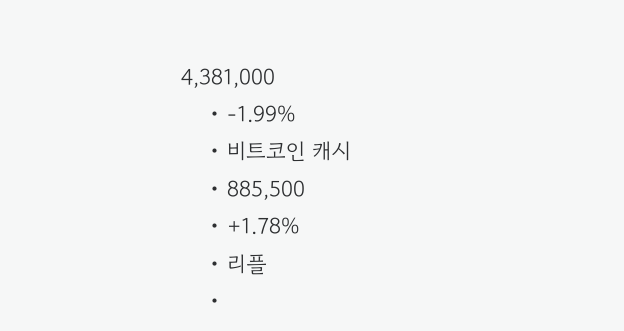4,381,000
    • -1.99%
    • 비트코인 캐시
    • 885,500
    • +1.78%
    • 리플
    •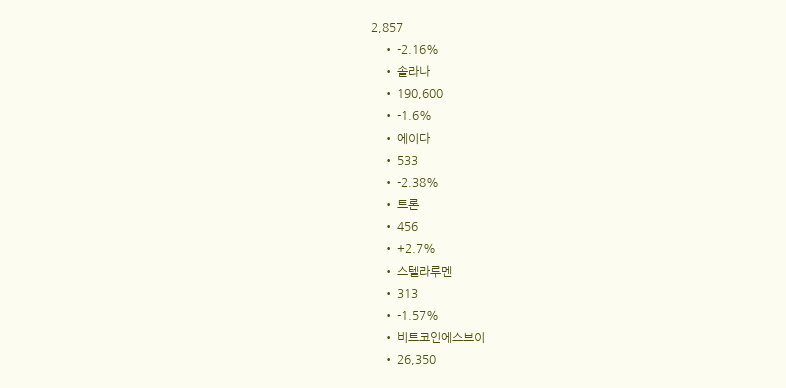2,857
    • -2.16%
    • 솔라나
    • 190,600
    • -1.6%
    • 에이다
    • 533
    • -2.38%
    • 트론
    • 456
    • +2.7%
    • 스텔라루멘
    • 313
    • -1.57%
    • 비트코인에스브이
    • 26,350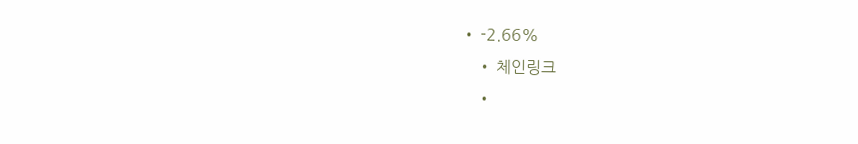• -2.66%
    • 체인링크
    •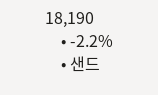18,190
    • -2.2%
    • 샌드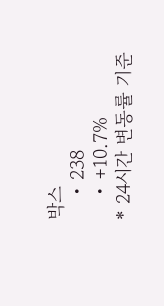박스
    • 238
    • +10.7%
* 24시간 변동률 기준